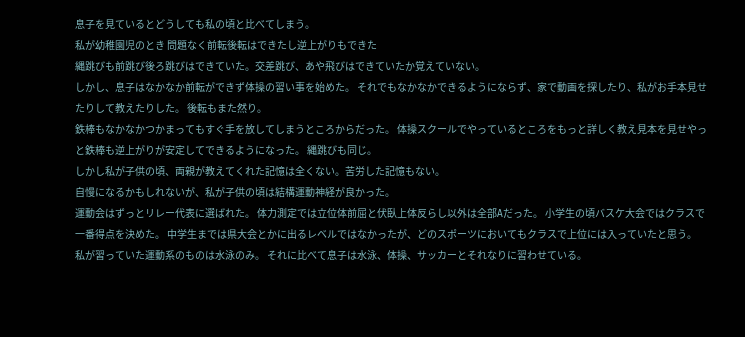息子を見ているとどうしても私の頃と比べてしまう。
私が幼稚園児のとき 問題なく前転後転はできたし逆上がりもできた
縄跳びも前跳び後ろ跳びはできていた。交差跳び、あや飛びはできていたか覚えていない。
しかし、息子はなかなか前転ができず体操の習い事を始めた。 それでもなかなかできるようにならず、家で動画を探したり、私がお手本見せたりして教えたりした。 後転もまた然り。
鉄棒もなかなかつかまってもすぐ手を放してしまうところからだった。 体操スクールでやっているところをもっと詳しく教え見本を見せやっと鉄棒も逆上がりが安定してできるようになった。 縄跳びも同じ。
しかし私が子供の頃、両親が教えてくれた記憶は全くない。苦労した記憶もない。
自慢になるかもしれないが、私が子供の頃は結構運動神経が良かった。
運動会はずっとリレー代表に選ばれた。 体力測定では立位体前屈と伏臥上体反らし以外は全部Aだった。 小学生の頃バスケ大会ではクラスで一番得点を決めた。 中学生までは県大会とかに出るレベルではなかったが、どのスポーツにおいてもクラスで上位には入っていたと思う。
私が習っていた運動系のものは水泳のみ。 それに比べて息子は水泳、体操、サッカーとそれなりに習わせている。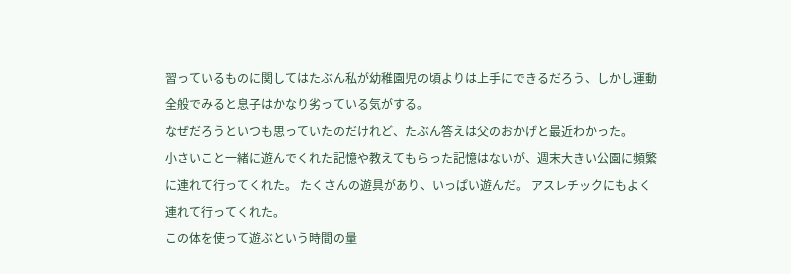習っているものに関してはたぶん私が幼稚園児の頃よりは上手にできるだろう、しかし運動全般でみると息子はかなり劣っている気がする。
なぜだろうといつも思っていたのだけれど、たぶん答えは父のおかげと最近わかった。
小さいこと一緒に遊んでくれた記憶や教えてもらった記憶はないが、週末大きい公園に頻繁に連れて行ってくれた。 たくさんの遊具があり、いっぱい遊んだ。 アスレチックにもよく連れて行ってくれた。
この体を使って遊ぶという時間の量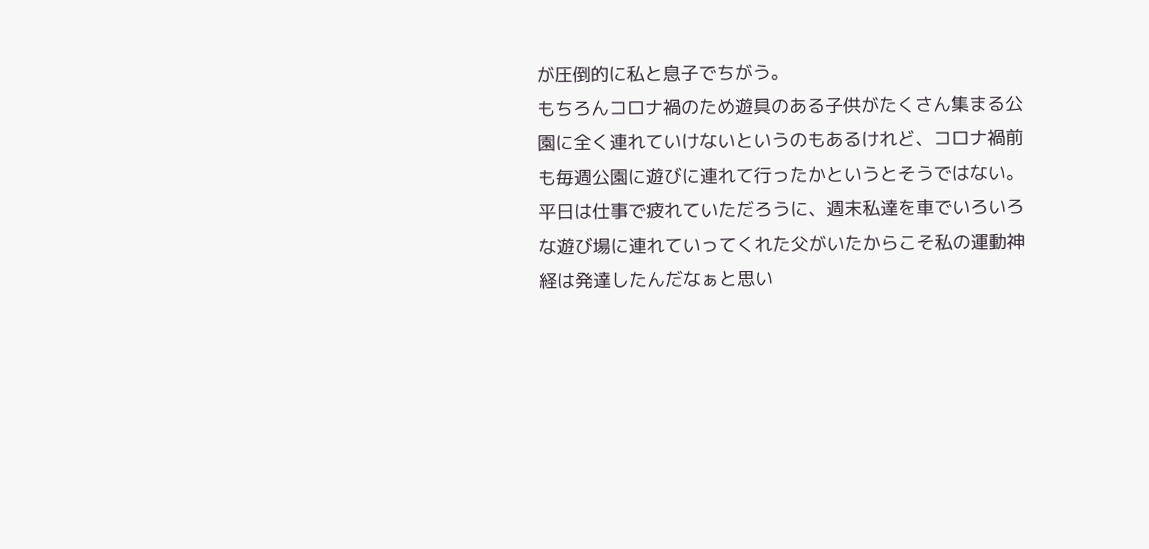が圧倒的に私と息子でちがう。
もちろんコロナ禍のため遊具のある子供がたくさん集まる公園に全く連れていけないというのもあるけれど、コロナ禍前も毎週公園に遊びに連れて行ったかというとそうではない。
平日は仕事で疲れていただろうに、週末私達を車でいろいろな遊び場に連れていってくれた父がいたからこそ私の運動神経は発達したんだなぁと思い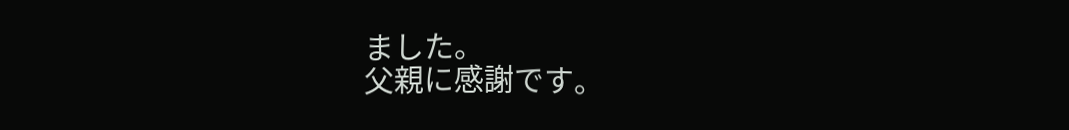ました。
父親に感謝です。